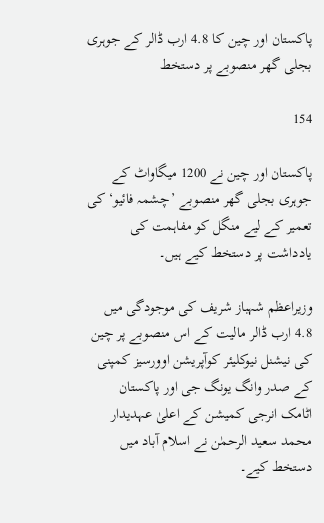پاکستان اور چین کا 4.8 ارب ڈالر کے جوہری بجلی گھر منصوبے پر دستخط

154

پاکستان اور چین نے 1200 میگاواٹ کے جوہری بجلی گھر منصوبے ’چشمہ فائیو‘ کی تعمیر کے لیے منگل کو مفاہمت کی یادداشت پر دستخط کیے ہیں۔

وزیراعظم شہباز شریف کی موجودگی میں 4.8 ارب ڈالر مالیت کے اس منصوبے پر چین کی نیشنل نیوکلیئر کوآپریشن اوورسیز کمپنی کے صدر وانگ یونگ جی اور پاکستان اٹامک انرجی کمیشن کے اعلیٰ عہدیدار محمد سعید الرحمٰن نے اسلام آباد میں دستخط کیے۔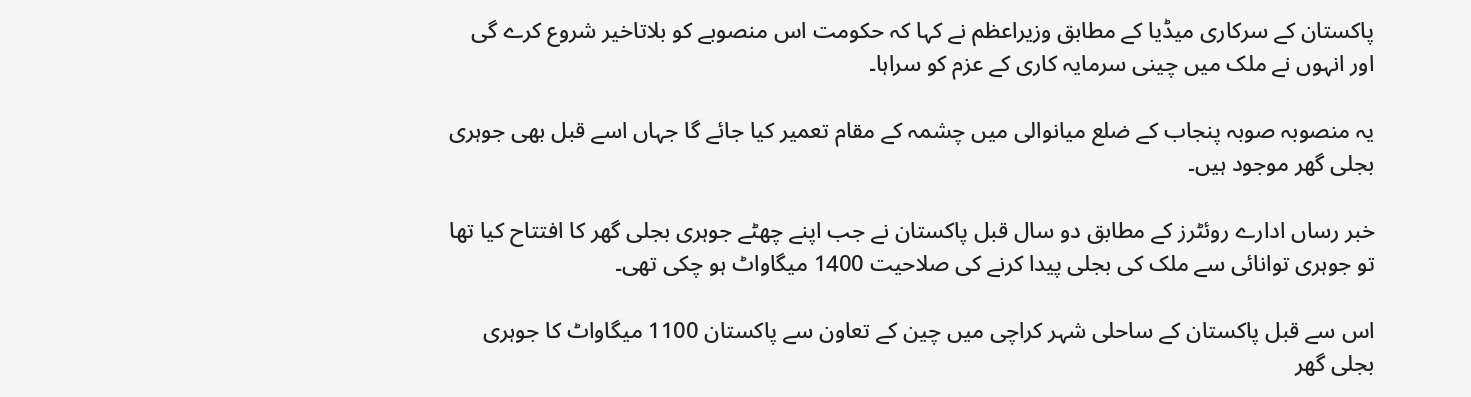پاکستان کے سرکاری میڈیا کے مطابق وزیراعظم نے کہا کہ حکومت اس منصوبے کو بلاتاخیر شروع کرے گی اور انہوں نے ملک میں چینی سرمایہ کاری کے عزم کو سراہا۔

یہ منصوبہ صوبہ پنجاب کے ضلع میانوالی میں چشمہ کے مقام تعمیر کیا جائے گا جہاں اسے قبل بھی جوہری بجلی گھر موجود ہیں۔

خبر رساں ادارے روئٹرز کے مطابق دو سال قبل پاکستان نے جب اپنے چھٹے جوہری بجلی گھر کا افتتاح کیا تھا تو جوہری توانائی سے ملک کی بجلی پیدا کرنے کی صلاحیت 1400 میگاواٹ ہو چکی تھی۔

اس سے قبل پاکستان کے ساحلی شہر کراچی میں چین کے تعاون سے پاکستان 1100 میگاواٹ کا جوہری بجلی گھر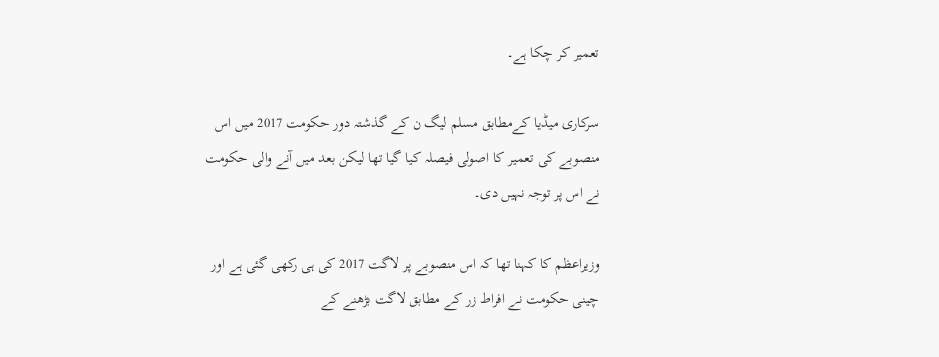تعمیر کر چکا ہے۔

سرکاری میڈیا کےمطابق مسلم لیگ ن کے گذشتہ دور حکومت 2017 میں اس منصوبے کی تعمیر کا اصولی فیصلہ کیا گیا تھا لیکن بعد میں آنے والی حکومت نے اس پر توجہ نہیں دی۔

وزیراعظم کا کہنا تھا کہ اس منصوبے پر لاگت 2017 کی ہی رکھی گئی ہے اور چینی حکومت نے افراط زر کے مطابق لاگت بڑھنے کے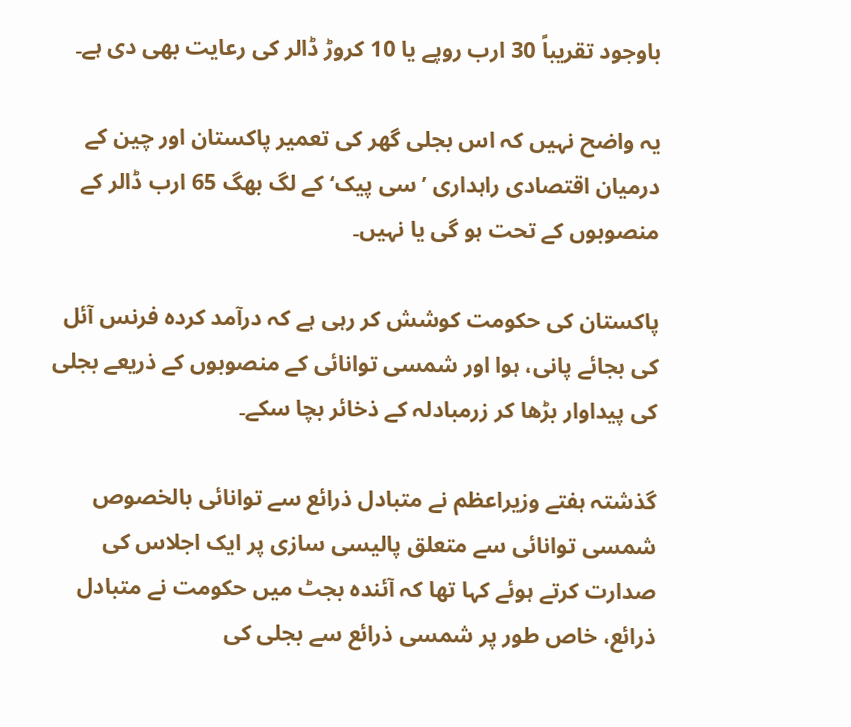باوجود تقریباً 30 ارب روپے یا 10 کروڑ ڈالر کی رعایت بھی دی ہے۔

یہ واضح نہیں کہ اس بجلی گھر کی تعمیر پاکستان اور چین کے درمیان اقتصادی راہداری ’سی پیک‘ کے لگ بھگ 65 ارب ڈالر کے منصوبوں کے تحت ہو گی یا نہیں۔

پاکستان کی حکومت کوشش کر رہی ہے کہ درآمد کردہ فرنس آئل کی بجائے پانی، ہوا اور شمسی توانائی کے منصوبوں کے ذریعے بجلی کی پیداوار بڑھا کر زرمبادلہ کے ذخائر بچا سکے۔

گذشتہ ہفتے وزیراعظم نے متبادل ذرائع سے توانائی بالخصوص شمسی توانائی سے متعلق پالیسی سازی پر ایک اجلاس کی صدارت کرتے ہوئے کہا تھا کہ آئندہ بجٹ میں حکومت نے متبادل ذرائع، خاص طور پر شمسی ذرائع سے بجلی کی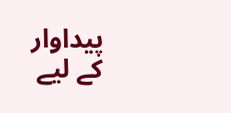پیداوار کے لیے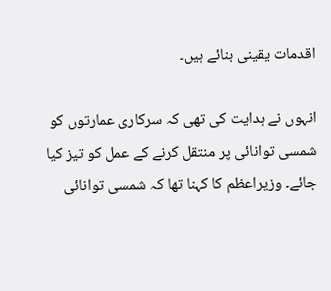اقدمات یقینی بنائے ہیں۔

انہوں نے ہدایت کی تھی کہ سرکاری عمارتوں کو شمسی توانائی پر منتقل کرنے کے عمل کو تیز کیا جائے۔ وزیراعظم کا کہنا تھا کہ شمسی توانائی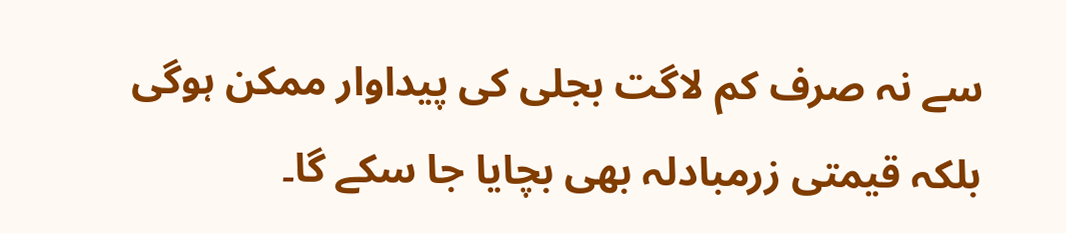سے نہ صرف کم لاگت بجلی کی پیداوار ممکن ہوگی بلکہ قیمتی زرمبادلہ بھی بچایا جا سکے گا۔